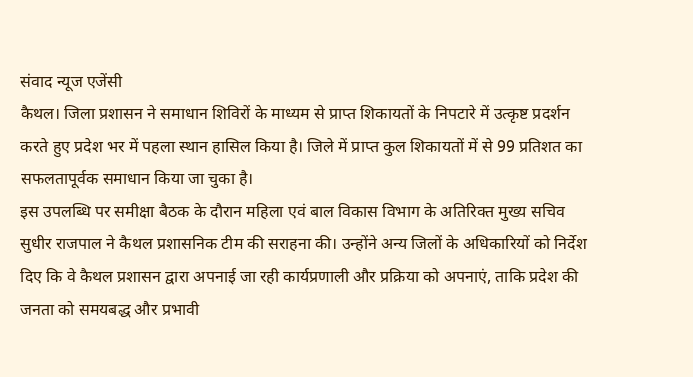संवाद न्यूज एजेंसी
कैथल। जिला प्रशासन ने समाधान शिविरों के माध्यम से प्राप्त शिकायतों के निपटारे में उत्कृष्ट प्रदर्शन करते हुए प्रदेश भर में पहला स्थान हासिल किया है। जिले में प्राप्त कुल शिकायतों में से 99 प्रतिशत का सफलतापूर्वक समाधान किया जा चुका है।
इस उपलब्धि पर समीक्षा बैठक के दौरान महिला एवं बाल विकास विभाग के अतिरिक्त मुख्य सचिव सुधीर राजपाल ने कैथल प्रशासनिक टीम की सराहना की। उन्होंने अन्य जिलों के अधिकारियों को निर्देश दिए कि वे कैथल प्रशासन द्वारा अपनाई जा रही कार्यप्रणाली और प्रक्रिया को अपनाएं, ताकि प्रदेश की जनता को समयबद्ध और प्रभावी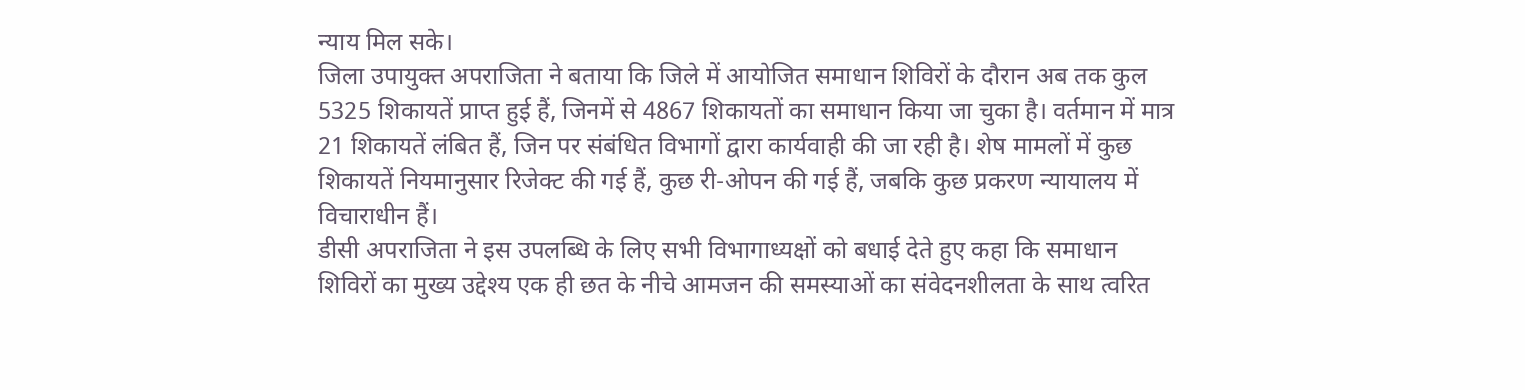न्याय मिल सके।
जिला उपायुक्त अपराजिता ने बताया कि जिले में आयोजित समाधान शिविरों के दौरान अब तक कुल 5325 शिकायतें प्राप्त हुई हैं, जिनमें से 4867 शिकायतों का समाधान किया जा चुका है। वर्तमान में मात्र 21 शिकायतें लंबित हैं, जिन पर संबंधित विभागों द्वारा कार्यवाही की जा रही है। शेष मामलों में कुछ शिकायतें नियमानुसार रिजेक्ट की गई हैं, कुछ री-ओपन की गई हैं, जबकि कुछ प्रकरण न्यायालय में विचाराधीन हैं।
डीसी अपराजिता ने इस उपलब्धि के लिए सभी विभागाध्यक्षों को बधाई देते हुए कहा कि समाधान शिविरों का मुख्य उद्देश्य एक ही छत के नीचे आमजन की समस्याओं का संवेदनशीलता के साथ त्वरित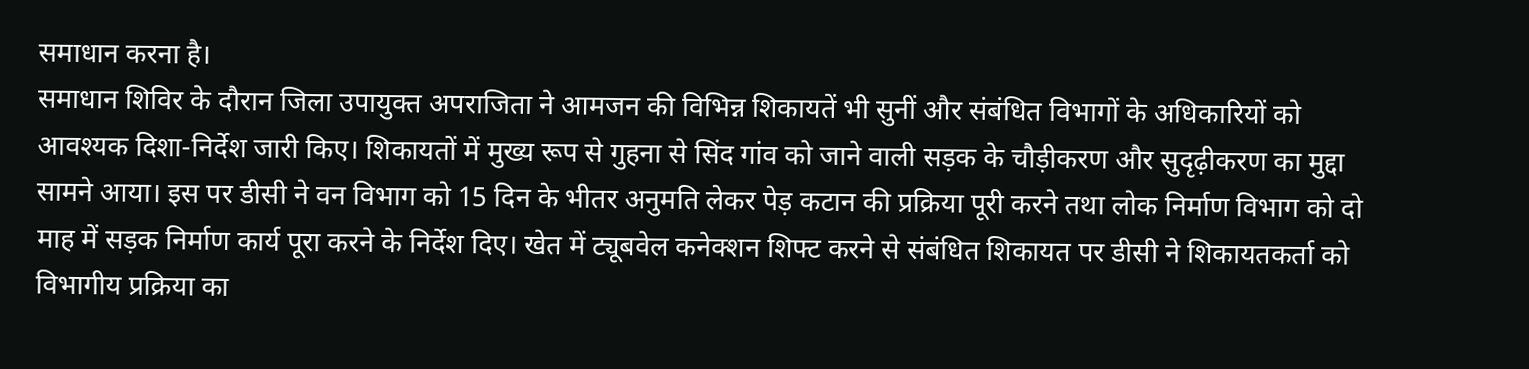समाधान करना है।
समाधान शिविर के दौरान जिला उपायुक्त अपराजिता ने आमजन की विभिन्न शिकायतें भी सुनीं और संबंधित विभागों के अधिकारियों को आवश्यक दिशा-निर्देश जारी किए। शिकायतों में मुख्य रूप से गुहना से सिंद गांव को जाने वाली सड़क के चौड़ीकरण और सुदृढ़ीकरण का मुद्दा सामने आया। इस पर डीसी ने वन विभाग को 15 दिन के भीतर अनुमति लेकर पेड़ कटान की प्रक्रिया पूरी करने तथा लोक निर्माण विभाग को दो माह में सड़क निर्माण कार्य पूरा करने के निर्देश दिए। खेत में ट्यूबवेल कनेक्शन शिफ्ट करने से संबंधित शिकायत पर डीसी ने शिकायतकर्ता को विभागीय प्रक्रिया का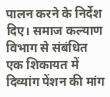पालन करने के निर्देश दिए। समाज कल्याण विभाग से संबंधित एक शिकायत में दिव्यांग पेंशन की मांग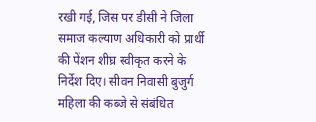रखी गई, जिस पर डीसी ने जिला समाज कल्याण अधिकारी को प्रार्थी की पेंशन शीघ्र स्वीकृत करने के निर्देश दिए। सीवन निवासी बुजुर्ग महिला की कब्जे से संबंधित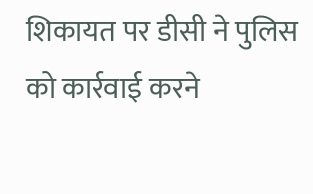शिकायत पर डीसी ने पुलिस को कार्रवाई करने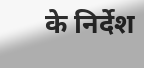के निर्देश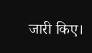जारी किए।